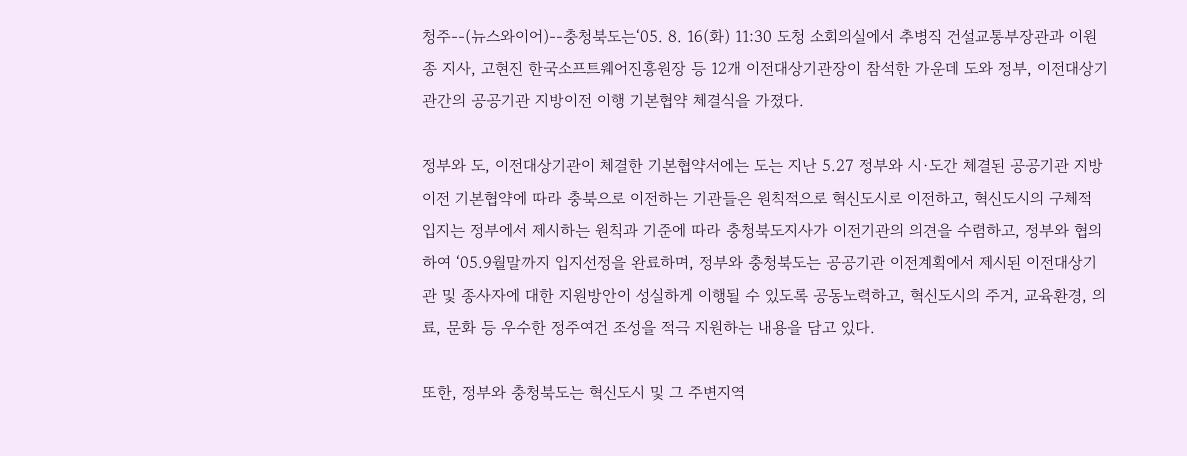청주--(뉴스와이어)--충청북도는‘05. 8. 16(화) 11:30 도청 소회의실에서 추병직 건설교통부장관과 이원종 지사, 고현진 한국소프트웨어진흥원장 등 12개 이전대상기관장이 참석한 가운데 도와 정부, 이전대상기관간의 공공기관 지방이전 이행 기본협약 체결식을 가졌다.

정부와 도, 이전대상기관이 체결한 기본협약서에는 도는 지난 5.27 정부와 시·도간 체결된 공공기관 지방이전 기본협약에 따라 충북으로 이전하는 기관들은 원칙적으로 혁신도시로 이전하고, 혁신도시의 구체적 입지는 정부에서 제시하는 원칙과 기준에 따라 충청북도지사가 이전기관의 의견을 수렴하고, 정부와 협의하여 ‘05.9월말까지 입지선정을 완료하며, 정부와 충청북도는 공공기관 이전계획에서 제시된 이전대상기관 및 종사자에 대한 지원방안이 성실하게 이행될 수 있도록 공동노력하고, 혁신도시의 주거, 교육환경, 의료, 문화 등 우수한 정주여건 조성을 적극 지원하는 내용을 담고 있다.

또한, 정부와 충청북도는 혁신도시 및 그 주변지역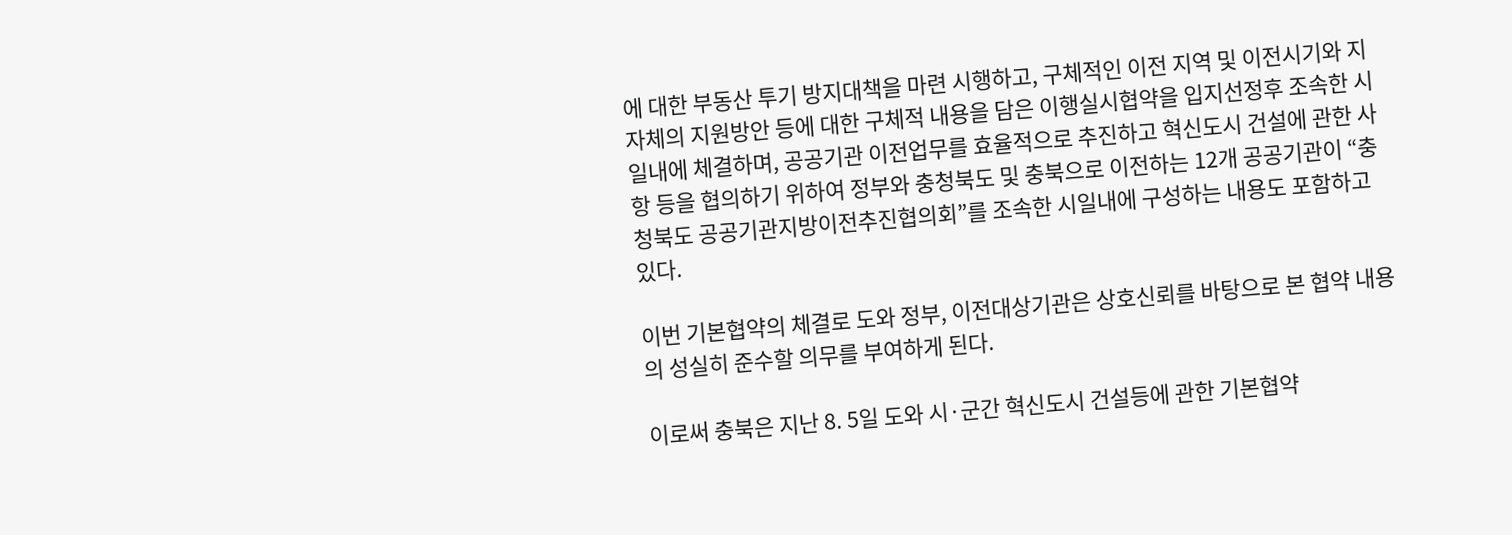에 대한 부동산 투기 방지대책을 마련 시행하고, 구체적인 이전 지역 및 이전시기와 지자체의 지원방안 등에 대한 구체적 내용을 담은 이행실시협약을 입지선정후 조속한 시일내에 체결하며, 공공기관 이전업무를 효율적으로 추진하고 혁신도시 건설에 관한 사항 등을 협의하기 위하여 정부와 충청북도 및 충북으로 이전하는 12개 공공기관이 “충청북도 공공기관지방이전추진협의회”를 조속한 시일내에 구성하는 내용도 포함하고 있다.

이번 기본협약의 체결로 도와 정부, 이전대상기관은 상호신뢰를 바탕으로 본 협약 내용의 성실히 준수할 의무를 부여하게 된다.

이로써 충북은 지난 8. 5일 도와 시·군간 혁신도시 건설등에 관한 기본협약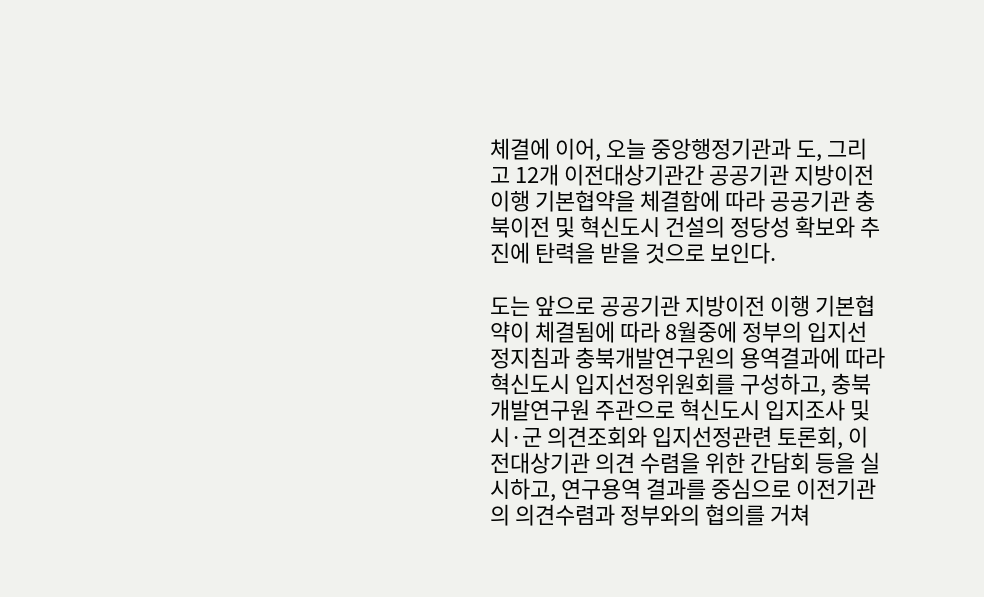체결에 이어, 오늘 중앙행정기관과 도, 그리고 12개 이전대상기관간 공공기관 지방이전 이행 기본협약을 체결함에 따라 공공기관 충북이전 및 혁신도시 건설의 정당성 확보와 추진에 탄력을 받을 것으로 보인다.

도는 앞으로 공공기관 지방이전 이행 기본협약이 체결됨에 따라 8월중에 정부의 입지선정지침과 충북개발연구원의 용역결과에 따라 혁신도시 입지선정위원회를 구성하고, 충북개발연구원 주관으로 혁신도시 입지조사 및 시·군 의견조회와 입지선정관련 토론회, 이전대상기관 의견 수렴을 위한 간담회 등을 실시하고, 연구용역 결과를 중심으로 이전기관의 의견수렴과 정부와의 협의를 거쳐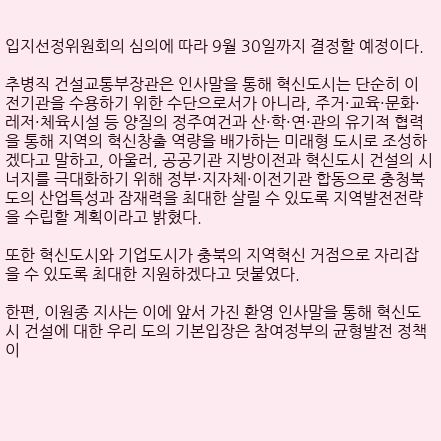입지선정위원회의 심의에 따라 9월 30일까지 결정할 예정이다.

추병직 건설교통부장관은 인사말을 통해 혁신도시는 단순히 이전기관을 수용하기 위한 수단으로서가 아니라, 주거·교육·문화·레저·체육시설 등 양질의 정주여건과 산·학·연·관의 유기적 협력을 통해 지역의 혁신창출 역량을 배가하는 미래형 도시로 조성하겠다고 말하고, 아울러, 공공기관 지방이전과 혁신도시 건설의 시너지를 극대화하기 위해 정부·지자체·이전기관 합동으로 충청북도의 산업특성과 잠재력을 최대한 살릴 수 있도록 지역발전전략을 수립할 계획이라고 밝혔다.

또한 혁신도시와 기업도시가 충북의 지역혁신 거점으로 자리잡을 수 있도록 최대한 지원하겠다고 덧붙였다.

한편, 이원종 지사는 이에 앞서 가진 환영 인사말을 통해 혁신도시 건설에 대한 우리 도의 기본입장은 참여정부의 균형발전 정책이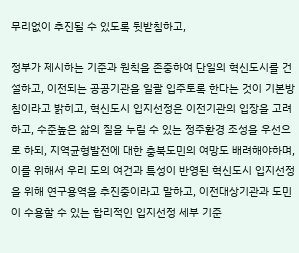무리없이 추진될 수 있도록 뒷받침하고,

정부가 제시하는 기준과 원칙을 존중하여 단일의 혁신도시를 건설하고, 이전되는 공공기관을 일괄 입주토록 한다는 것이 기본방침이라고 밝히고, 혁신도시 입지선정은 이전기관의 입장을 고려하고, 수준높은 삶의 질을 누릴 수 있는 정주환경 조성을 우선으로 하되, 지역균형발전에 대한 충북도민의 여망도 배려해야하며, 이를 위해서 우리 도의 여건과 특성이 반영된 혁신도시 입지선정을 위해 연구용역을 추진중이라고 말하고, 이전대상기관과 도민이 수용할 수 있는 합리적인 입지선정 세부 기준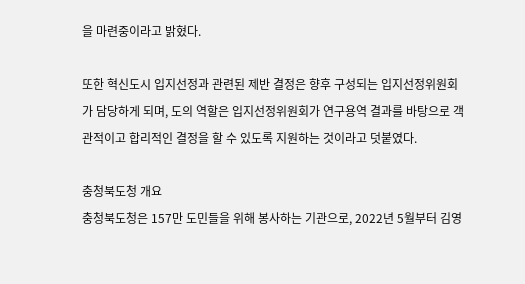을 마련중이라고 밝혔다.

또한 혁신도시 입지선정과 관련된 제반 결정은 향후 구성되는 입지선정위원회가 담당하게 되며, 도의 역할은 입지선정위원회가 연구용역 결과를 바탕으로 객관적이고 합리적인 결정을 할 수 있도록 지원하는 것이라고 덧붙였다.

충청북도청 개요
충청북도청은 157만 도민들을 위해 봉사하는 기관으로, 2022년 5월부터 김영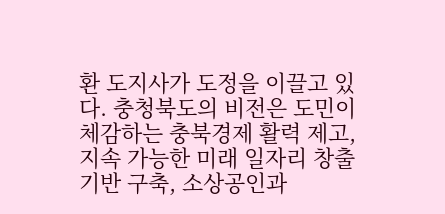환 도지사가 도정을 이끌고 있다. 충청북도의 비전은 도민이 체감하는 충북경제 활력 제고, 지속 가능한 미래 일자리 창출 기반 구축, 소상공인과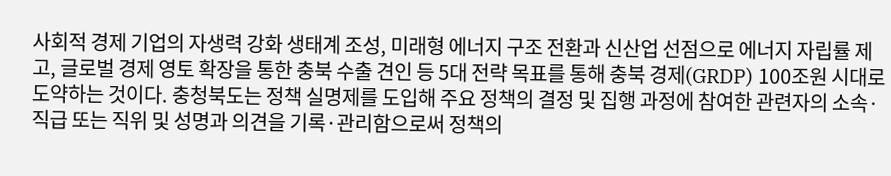사회적 경제 기업의 자생력 강화 생태계 조성, 미래형 에너지 구조 전환과 신산업 선점으로 에너지 자립률 제고, 글로벌 경제 영토 확장을 통한 충북 수출 견인 등 5대 전략 목표를 통해 충북 경제(GRDP) 100조원 시대로 도약하는 것이다. 충청북도는 정책 실명제를 도입해 주요 정책의 결정 및 집행 과정에 참여한 관련자의 소속·직급 또는 직위 및 성명과 의견을 기록·관리함으로써 정책의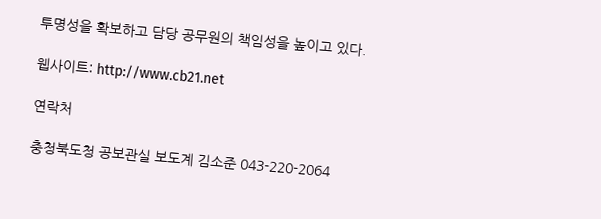투명성을 확보하고 담당 공무원의 책임성을 높이고 있다.

웹사이트: http://www.cb21.net

연락처

충청북도청 공보관실 보도계 김소준 043-220-2064